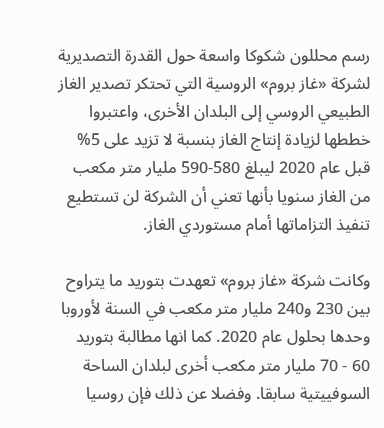رسم محللون شكوكا واسعة حول القدرة التصديرية لشركة «غاز بروم» الروسية التي تحتكر تصدير الغاز الطبيعي الروسي إلى البلدان الأخرى، واعتبروا خططها لزيادة إنتاج الغاز بنسبة لا تزيد على 5% قبل عام 2020 ليبلغ 580-590 مليار متر مكعب من الغاز سنويا بأنها تعني أن الشركة لن تستطيع تنفيذ التزاماتها أمام مستوردي الغاز.

وكانت شركة «غاز بروم» تعهدت بتوريد ما يتراوح بين 230 و240 مليار متر مكعب في السنة لأوروبا وحدها بحلول عام 2020. كما انها مطالبة بتوريد 60 - 70 مليار متر مكعب أخرى لبلدان الساحة السوفييتية سابقا. وفضلا عن ذلك فإن روسيا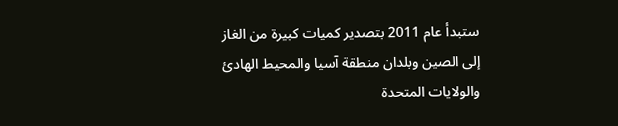ستبدأ عام 2011 بتصدير كميات كبيرة من الغاز إلى الصين وبلدان منطقة آسيا والمحيط الهادئ والولايات المتحدة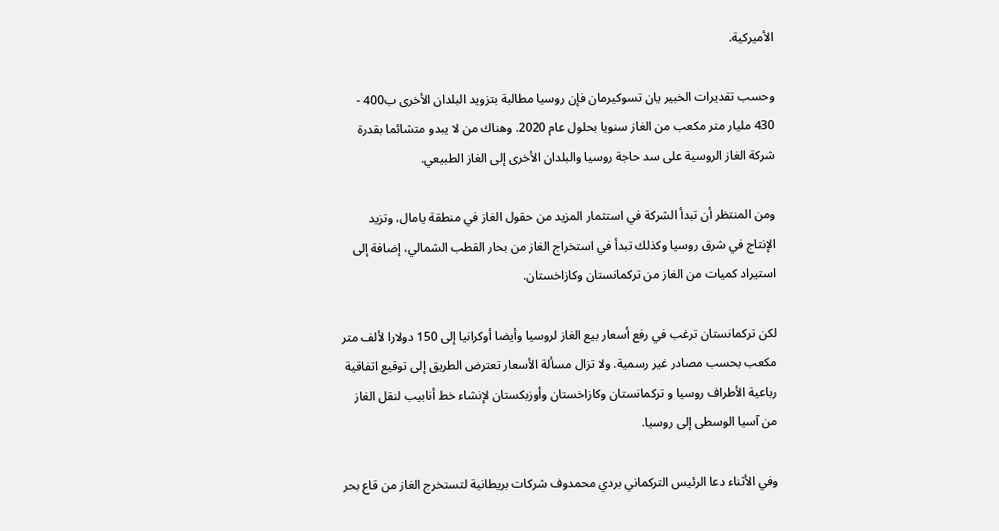الأميركية.

وحسب تقديرات الخبير يان تسوكيرمان فإن روسيا مطالبة بتزويد البلدان الأخرى ب400 - 430 مليار متر مكعب من الغاز سنويا بحلول عام 2020. وهناك من لا يبدو متشائما بقدرة شركة الغاز الروسية على سد حاجة روسيا والبلدان الأخرى إلى الغاز الطبيعي.

ومن المنتظر أن تبدأ الشركة في استثمار المزيد من حقول الغاز في منطقة يامال، وتزيد الإنتاج في شرق روسيا وكذلك تبدأ في استخراج الغاز من بحار القطب الشمالي، إضافة إلى استيراد كميات من الغاز من تركمانستان وكازاخستان.

لكن تركمانستان ترغب في رفع أسعار بيع الغاز لروسيا وأيضا أوكرانيا إلى 150 دولارا لألف متر مكعب بحسب مصادر غير رسمية. ولا تزال مسألة الأسعار تعترض الطريق إلى توقيع اتفاقية رباعية الأطراف روسيا و تركمانستان وكازاخستان وأوزبكستان لإنشاء خط أنابيب لنقل الغاز من آسيا الوسطى إلى روسيا.

وفي الأثناء دعا الرئيس التركماني بردي محمدوف شركات بريطانية لتستخرج الغاز من قاع بحر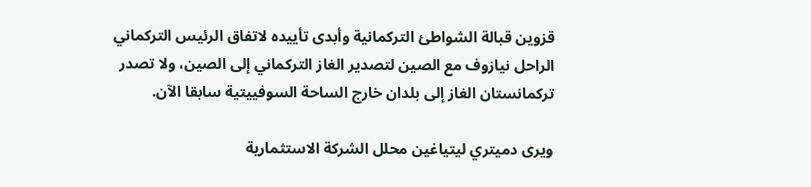قزوين قبالة الشواطئ التركمانية وأبدى تأييده لاتفاق الرئيس التركماني الراحل نيازوف مع الصين لتصدير الغاز التركماني إلى الصين، ولا تصدر تركمانستان الغاز إلى بلدان خارج الساحة السوفييتية سابقا الآن.

ويرى دميتري ليتياغين محلل الشركة الاستثمارية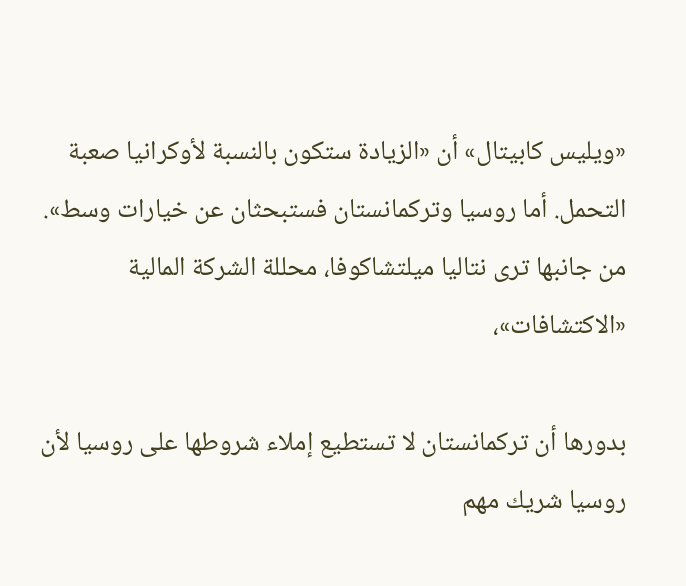«ويليس كابيتال» أن «الزيادة ستكون بالنسبة لأوكرانيا صعبة التحمل. أما روسيا وتركمانستان فستبحثان عن خيارات وسط». من جانبها ترى نتاليا ميلتشاكوفا، محللة الشركة المالية «الاكتشافات»،

بدورها أن تركمانستان لا تستطيع إملاء شروطها على روسيا لأن روسيا شريك مهم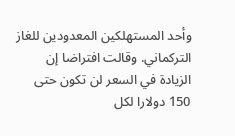وأحد المستهلكين المعدودين للغاز التركماني. وقالت افتراضا إن الزيادة في السعر لن تكون حتى 150 دولارا لكل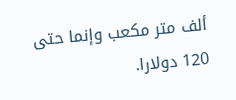ألف متر مكعب وإنما حتى 120 دولارا.